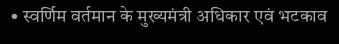• स्वर्णिम वर्तमान के मुख्यमंत्री अधिकार एवं भटकाव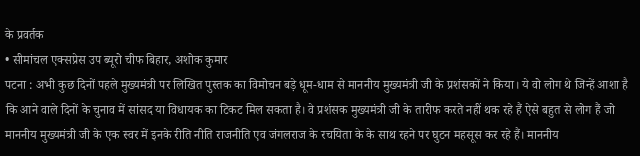के प्रवर्तक
• सीमांचल एक्सप्रेस उप ब्यूरो चीफ बिहार, अशोक कुमार
पटना : अभी कुछ दिनों पहले मुख्यमंत्री पर लिखित पुस्तक का विमोचन बड़े धूम-धाम से माननीय मुख्यमंत्री जी के प्रशंसकों ने किया। ये वो लोग थे जिन्हें आशा है कि आने वाले दिनों के चुनाव में सांसद या विधायक का टिकट मिल सकता है। वे प्रशंसक मुख्यमंत्री जी के तारीफ करते नहीं थक रहे हैं ऐसे बहुत से लोग हैं जो माननीय मुख्यमंत्री जी के एक स्वर में इनके रीति नीति राजनीति एव जंगलराज के रचयिता के के साथ रहने पर घुटन महसूस कर रहे हैं। माननीय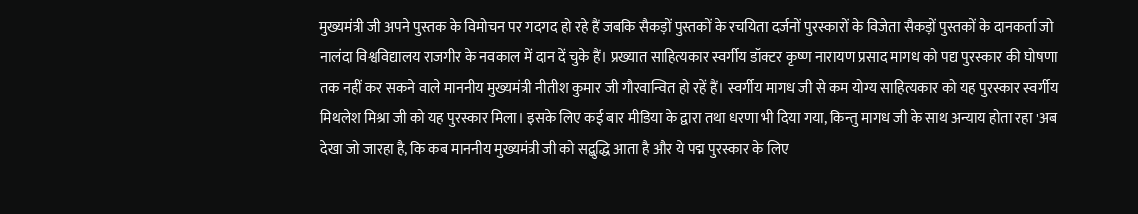मुख्यमंत्री जी अपने पुस्तक के विमोचन पर गदगद हो रहे हैं जबकि सैकड़ों पुस्तकों के रचयिता दर्जनों पुरस्कारों के विजेता सैकड़ों पुस्तकों के दानकर्ता जो नालंदा विश्वविद्यालय राजगीर के नवकाल में दान दें चुके हैं। प्रख्यात साहित्यकार स्वर्गीय डॉक्टर कृष्ण नारायण प्रसाद मागध को पद्य पुरस्कार की घोषणा तक नहीं कर सकने वाले माननीय मुख्यमंत्री नीतीश कुमार जी गौरवान्वित हो रहें हैं। स्वर्गीय मागध जी से कम योग्य साहित्यकार को यह पुरस्कार स्वर्गीय मिथलेश मिश्रा जी को यह पुरस्कार मिला। इसके लिए कई बार मीडिया के द्वारा तथा धरणा भी दिया गया, किन्तु मागध जी के साथ अन्याय होता रहा 'अब देखा जो जारहा है, कि कब माननीय मुख्यमंत्री जी को सद्बुद्धि आता है और ये पद्म पुरस्कार के लिए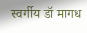स्वर्गीय डॉ मागध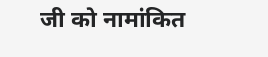जी को नामांकित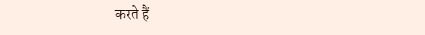करते हैं